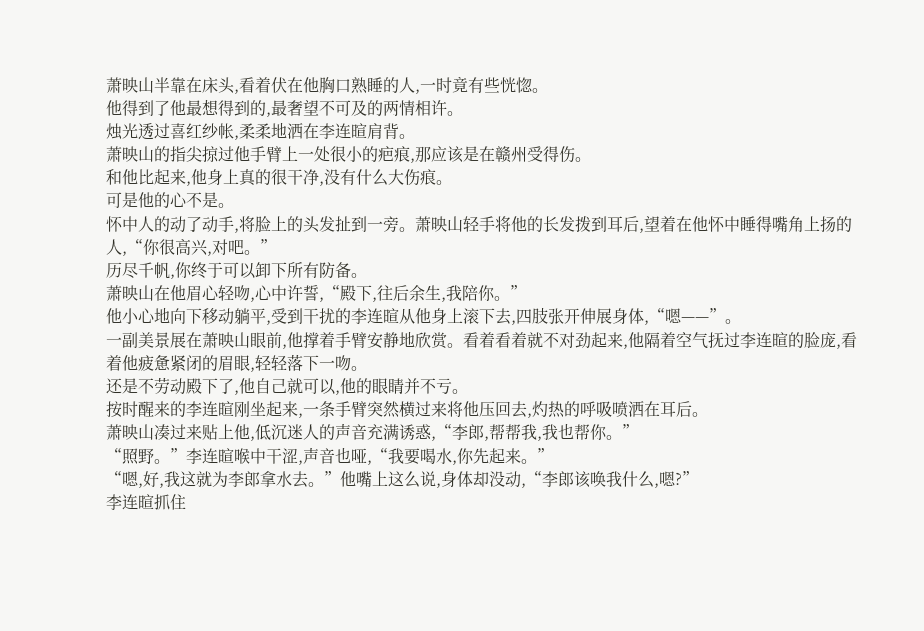萧映山半靠在床头,看着伏在他胸口熟睡的人,一时竟有些恍惚。
他得到了他最想得到的,最奢望不可及的两情相许。
烛光透过喜红纱帐,柔柔地洒在李连暄肩背。
萧映山的指尖掠过他手臂上一处很小的疤痕,那应该是在赣州受得伤。
和他比起来,他身上真的很干净,没有什么大伤痕。
可是他的心不是。
怀中人的动了动手,将脸上的头发扯到一旁。萧映山轻手将他的长发拨到耳后,望着在他怀中睡得嘴角上扬的人,“你很高兴,对吧。”
历尽千帆,你终于可以卸下所有防备。
萧映山在他眉心轻吻,心中许誓,“殿下,往后余生,我陪你。”
他小心地向下移动躺平,受到干扰的李连暄从他身上滚下去,四肢张开伸展身体,“嗯——”。
一副美景展在萧映山眼前,他撑着手臂安静地欣赏。看着看着就不对劲起来,他隔着空气抚过李连暄的脸庞,看着他疲惫紧闭的眉眼,轻轻落下一吻。
还是不劳动殿下了,他自己就可以,他的眼睛并不亏。
按时醒来的李连暄刚坐起来,一条手臂突然横过来将他压回去,灼热的呼吸喷洒在耳后。
萧映山凑过来贴上他,低沉迷人的声音充满诱惑,“李郎,帮帮我,我也帮你。”
“照野。”李连暄喉中干涩,声音也哑,“我要喝水,你先起来。”
“嗯,好,我这就为李郎拿水去。”他嘴上这么说,身体却没动,“李郎该唤我什么,嗯?”
李连暄抓住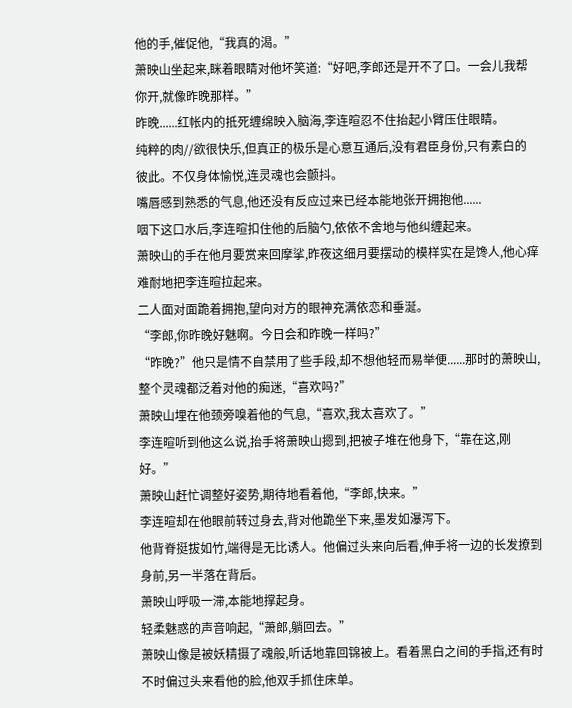他的手,催促他,“我真的渴。”
萧映山坐起来,眯着眼睛对他坏笑道:“好吧,李郎还是开不了口。一会儿我帮你开,就像昨晚那样。”
昨晚......红帐内的抵死缠绵映入脑海,李连暄忍不住抬起小臂压住眼睛。
纯粹的肉//欲很快乐,但真正的极乐是心意互通后,没有君臣身份,只有素白的彼此。不仅身体愉悦,连灵魂也会颤抖。
嘴唇感到熟悉的气息,他还没有反应过来已经本能地张开拥抱他......
咽下这口水后,李连暄扣住他的后脑勺,依依不舍地与他纠缠起来。
萧映山的手在他月要赏来回摩挲,昨夜这细月要摆动的模样实在是馋人,他心痒难耐地把李连暄拉起来。
二人面对面跪着拥抱,望向对方的眼神充满依恋和垂涎。
“李郎,你昨晚好魅啊。今日会和昨晚一样吗?”
“昨晚?”他只是情不自禁用了些手段,却不想他轻而易举便......那时的萧映山,整个灵魂都泛着对他的痴迷,“喜欢吗?”
萧映山埋在他颈旁嗅着他的气息,“喜欢,我太喜欢了。”
李连暄听到他这么说,抬手将萧映山摁到,把被子堆在他身下,“靠在这,刚好。”
萧映山赶忙调整好姿势,期待地看着他,“李郎,快来。”
李连暄却在他眼前转过身去,背对他跪坐下来,墨发如瀑泻下。
他背脊挺拔如竹,端得是无比诱人。他偏过头来向后看,伸手将一边的长发撩到身前,另一半落在背后。
萧映山呼吸一滞,本能地撑起身。
轻柔魅惑的声音响起,“萧郎,躺回去。”
萧映山像是被妖精摄了魂般,听话地靠回锦被上。看着黑白之间的手指,还有时不时偏过头来看他的脸,他双手抓住床单。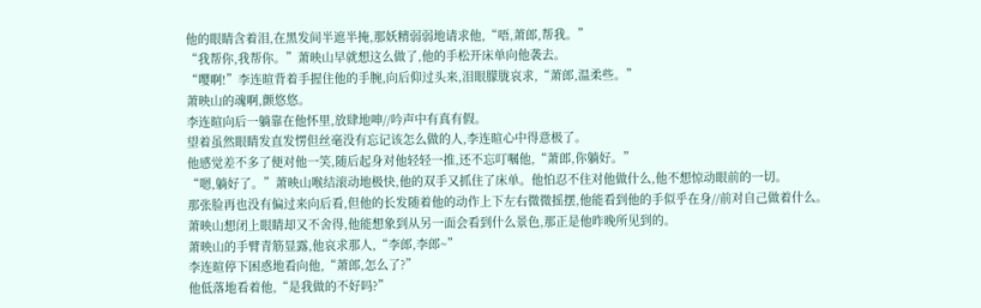他的眼睛含着泪,在黑发间半遮半掩,那妖精弱弱地请求他,“唔,萧郎,帮我。”
“我帮你,我帮你。”萧映山早就想这么做了,他的手松开床单向他袭去。
“嘤啊!”李连暄背着手握住他的手腕,向后仰过头来,泪眼朦胧哀求,“萧郎,温柔些。”
萧映山的魂啊,颤悠悠。
李连暄向后一躺靠在他怀里,放肆地呻//吟声中有真有假。
望着虽然眼睛发直发愣但丝毫没有忘记该怎么做的人,李连暄心中得意极了。
他感觉差不多了便对他一笑,随后起身对他轻轻一推,还不忘叮嘱他,“萧郎,你躺好。”
“嗯,躺好了。”萧映山喉结滚动地极快,他的双手又抓住了床单。他怕忍不住对他做什么,他不想惊动眼前的一切。
那张脸再也没有偏过来向后看,但他的长发随着他的动作上下左右微微摇摆,他能看到他的手似乎在身//前对自己做着什么。
萧映山想闭上眼睛却又不舍得,他能想象到从另一面会看到什么景色,那正是他昨晚所见到的。
萧映山的手臂青筋显露,他哀求那人,“李郎,李郎~”
李连暄停下困惑地看向他,“萧郎,怎么了?”
他低落地看着他,“是我做的不好吗?”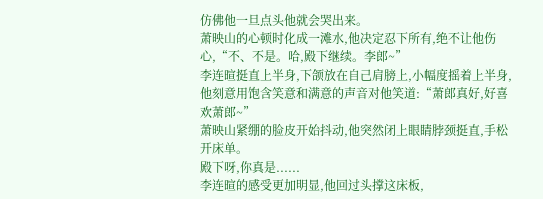仿佛他一旦点头他就会哭出来。
萧映山的心顿时化成一滩水,他决定忍下所有,绝不让他伤心,“不、不是。哈,殿下继续。李郎~”
李连暄挺直上半身,下颌放在自己肩膀上,小幅度摇着上半身,他刻意用饱含笑意和满意的声音对他笑道:“萧郎真好,好喜欢萧郎~”
萧映山紧绷的脸皮开始抖动,他突然闭上眼睛脖颈挺直,手松开床单。
殿下呀,你真是......
李连暄的感受更加明显,他回过头撑这床板,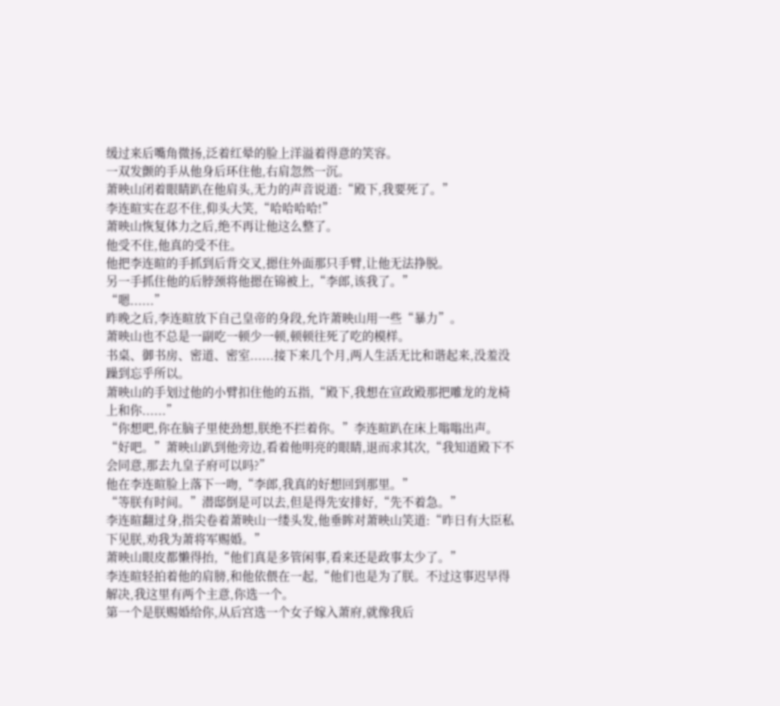缓过来后嘴角微扬,泛着红晕的脸上洋溢着得意的笑容。
一双发颤的手从他身后环住他,右肩忽然一沉。
萧映山闭着眼睛趴在他肩头,无力的声音说道:“殿下,我要死了。”
李连暄实在忍不住,仰头大笑,“哈哈哈哈!”
萧映山恢复体力之后,绝不再让他这么整了。
他受不住,他真的受不住。
他把李连暄的手抓到后背交叉,摁住外面那只手臂,让他无法挣脱。
另一手抓住他的后脖颈将他摁在锦被上,“李郎,该我了。”
“嗯......”
昨晚之后,李连暄放下自己皇帝的身段,允许萧映山用一些“暴力”。
萧映山也不总是一副吃一顿少一顿,顿顿往死了吃的模样。
书桌、御书房、密道、密室......接下来几个月,两人生活无比和谐起来,没羞没躁到忘乎所以。
萧映山的手划过他的小臂扣住他的五指,“殿下,我想在宣政殿那把雕龙的龙椅上和你......”
“你想吧,你在脑子里使劲想,朕绝不拦着你。”李连暄趴在床上嗡嗡出声。
“好吧。”萧映山趴到他旁边,看着他明亮的眼睛,退而求其次,“我知道殿下不会同意,那去九皇子府可以吗?”
他在李连暄脸上落下一吻,“李郎,我真的好想回到那里。”
“等朕有时间。”潜邸倒是可以去,但是得先安排好,“先不着急。”
李连暄翻过身,指尖卷着萧映山一缕头发,他垂眸对萧映山笑道:“昨日有大臣私下见朕,劝我为萧将军赐婚。”
萧映山眼皮都懒得抬,“他们真是多管闲事,看来还是政事太少了。”
李连暄轻拍着他的肩膀,和他依偎在一起,“他们也是为了朕。不过这事迟早得解决,我这里有两个主意,你选一个。
第一个是朕赐婚给你,从后宫选一个女子嫁入萧府,就像我后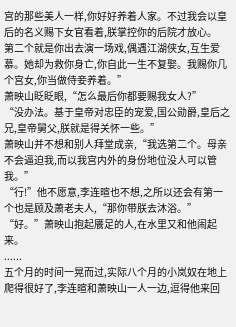宫的那些美人一样,你好好养着人家。不过我会以皇后的名义赐下女官看着,朕掌控你的后院才放心。
第二个就是你出去演一场戏,偶遇江湖侠女,互生爱慕。她却为救你身亡,你自此一生不复娶。我赐你几个宫女,你当做侍妾养着。”
萧映山眨眨眼,“怎么最后你都要赐我女人?”
“没办法。基于皇帝对忠臣的宠爱,国公勋爵,皇后之兄,皇帝舅父,朕就是得关怀一些。”
萧映山并不想和别人拜堂成亲,“我选第二个。母亲不会逼迫我,而以我宫内外的身份地位没人可以管我。”
“行!”他不愿意,李连暄也不想,之所以还会有第一个也是顾及萧老夫人,“那你带朕去沐浴。”
“好。”萧映山抱起餍足的人,在水里又和他闹起来。
......
五个月的时间一晃而过,实际八个月的小岚奴在地上爬得很好了,李连暄和萧映山一人一边,逗得他来回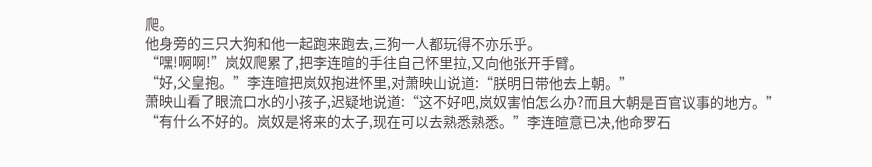爬。
他身旁的三只大狗和他一起跑来跑去,三狗一人都玩得不亦乐乎。
“嘿!啊啊!”岚奴爬累了,把李连暄的手往自己怀里拉,又向他张开手臂。
“好,父皇抱。”李连暄把岚奴抱进怀里,对萧映山说道:“朕明日带他去上朝。”
萧映山看了眼流口水的小孩子,迟疑地说道:“这不好吧,岚奴害怕怎么办?而且大朝是百官议事的地方。”
“有什么不好的。岚奴是将来的太子,现在可以去熟悉熟悉。”李连暄意已决,他命罗石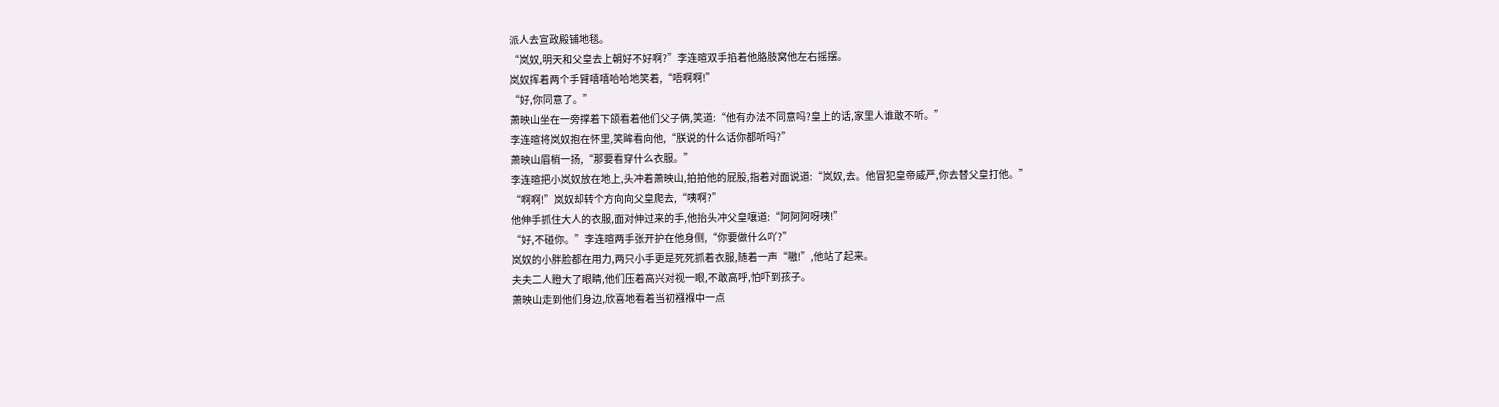派人去宣政殿铺地毯。
“岚奴,明天和父皇去上朝好不好啊?”李连暄双手掐着他胳肢窝他左右摇摆。
岚奴挥着两个手臂嘻嘻哈哈地笑着,“唔啊啊!”
“好,你同意了。”
萧映山坐在一旁撑着下颌看着他们父子俩,笑道:“他有办法不同意吗?皇上的话,家里人谁敢不听。”
李连暄将岚奴抱在怀里,笑眸看向他,“朕说的什么话你都听吗?”
萧映山眉梢一扬,“那要看穿什么衣服。”
李连暄把小岚奴放在地上,头冲着萧映山,拍拍他的屁股,指着对面说道:“岚奴,去。他冒犯皇帝威严,你去替父皇打他。”
“啊啊!”岚奴却转个方向向父皇爬去,“咦啊?”
他伸手抓住大人的衣服,面对伸过来的手,他抬头冲父皇嚷道:“阿阿阿呀咦!”
“好,不碰你。”李连暄两手张开护在他身侧,“你要做什么吖?”
岚奴的小胖脸都在用力,两只小手更是死死抓着衣服,随着一声“嗷!”,他站了起来。
夫夫二人瞪大了眼睛,他们压着高兴对视一眼,不敢高呼,怕吓到孩子。
萧映山走到他们身边,欣喜地看着当初襁褓中一点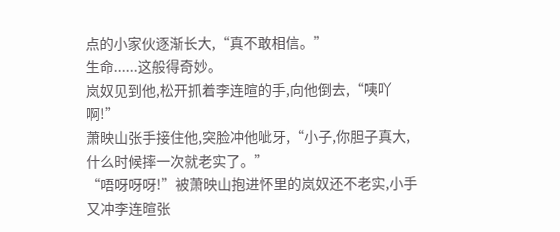点的小家伙逐渐长大,“真不敢相信。”
生命......这般得奇妙。
岚奴见到他,松开抓着李连暄的手,向他倒去,“咦吖啊!”
萧映山张手接住他,突脸冲他呲牙,“小子,你胆子真大,什么时候摔一次就老实了。”
“唔呀呀呀!”被萧映山抱进怀里的岚奴还不老实,小手又冲李连暄张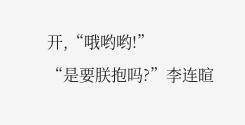开,“哦哟哟!”
“是要朕抱吗?”李连暄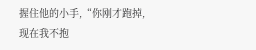握住他的小手,“你刚才跑掉,现在我不抱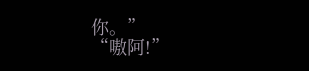你。”
“嗷阿!”